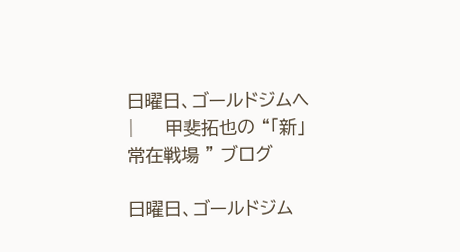日曜日、ゴールドジムへ |     甲斐拓也の “「新」常在戦場 ” ブログ

日曜日、ゴールドジム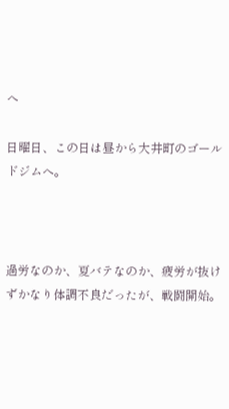へ

日曜日、この日は昼から大井町のゴールドジムへ。



過労なのか、夏バテなのか、疲労が抜けずかなり体調不良だったが、戦闘開始。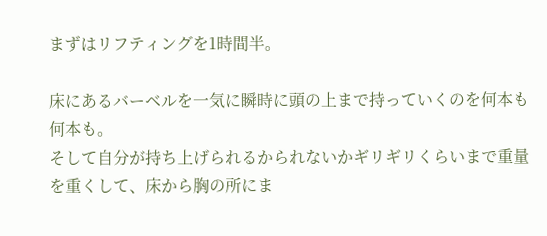まずはリフティングを1時間半。

床にあるバーベルを一気に瞬時に頭の上まで持っていくのを何本も何本も。
そして自分が持ち上げられるかられないかギリギリくらいまで重量を重くして、床から胸の所にま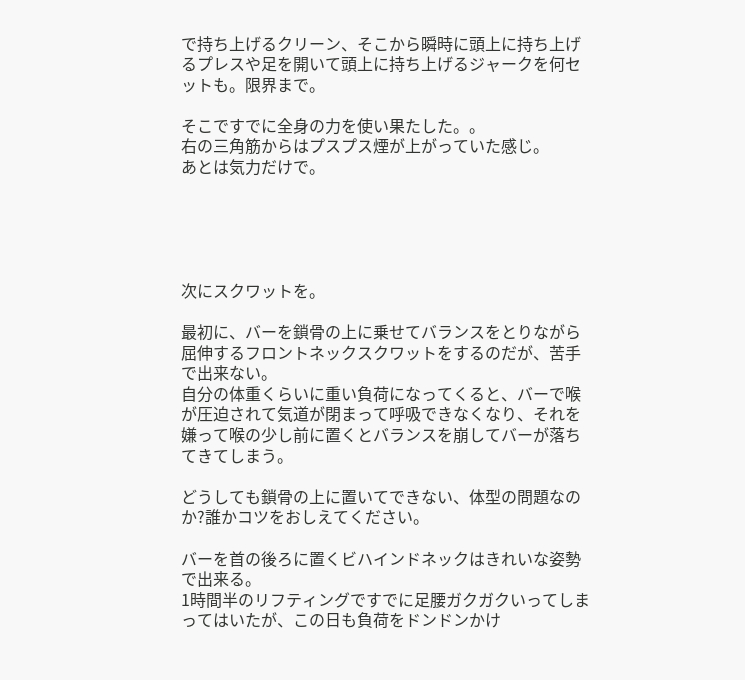で持ち上げるクリーン、そこから瞬時に頭上に持ち上げるプレスや足を開いて頭上に持ち上げるジャークを何セットも。限界まで。

そこですでに全身の力を使い果たした。。
右の三角筋からはプスプス煙が上がっていた感じ。
あとは気力だけで。





次にスクワットを。

最初に、バーを鎖骨の上に乗せてバランスをとりながら屈伸するフロントネックスクワットをするのだが、苦手で出来ない。
自分の体重くらいに重い負荷になってくると、バーで喉が圧迫されて気道が閉まって呼吸できなくなり、それを嫌って喉の少し前に置くとバランスを崩してバーが落ちてきてしまう。

どうしても鎖骨の上に置いてできない、体型の問題なのか?誰かコツをおしえてください。

バーを首の後ろに置くビハインドネックはきれいな姿勢で出来る。
1時間半のリフティングですでに足腰ガクガクいってしまってはいたが、この日も負荷をドンドンかけ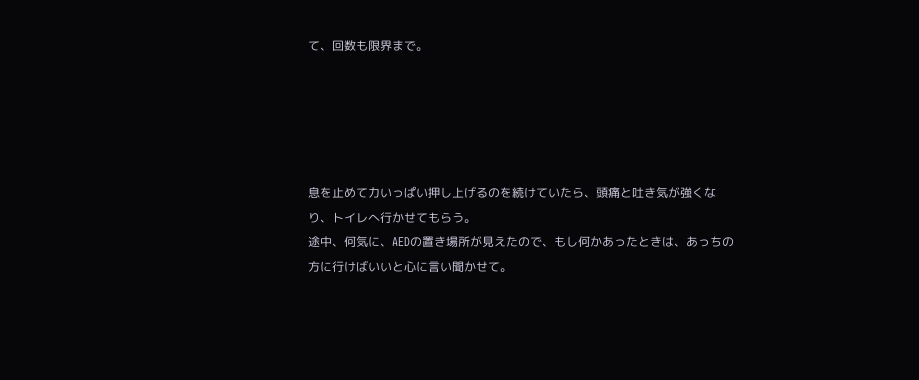て、回数も限界まで。





息を止めて力いっぱい押し上げるのを続けていたら、頭痛と吐き気が強くなり、トイレへ行かせてもらう。
途中、何気に、AEDの置き場所が見えたので、もし何かあったときは、あっちの方に行けばいいと心に言い聞かせて。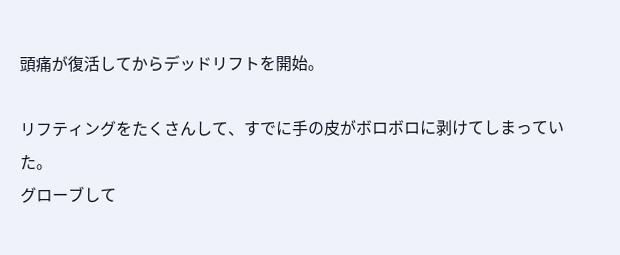頭痛が復活してからデッドリフトを開始。

リフティングをたくさんして、すでに手の皮がボロボロに剥けてしまっていた。
グローブして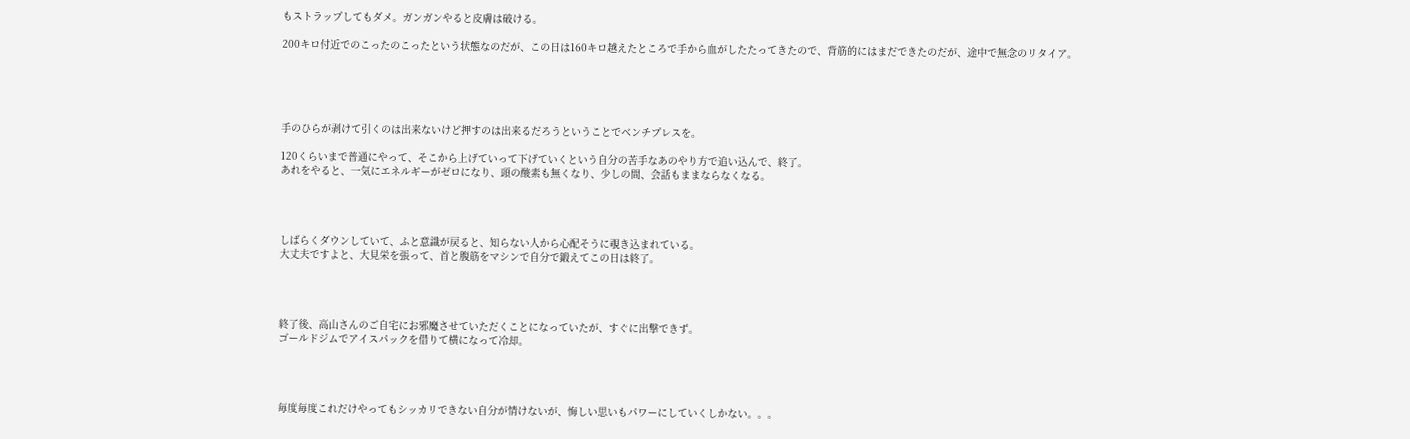もストラップしてもダメ。ガンガンやると皮膚は破ける。

200キロ付近でのこったのこったという状態なのだが、この日は160キロ越えたところで手から血がしたたってきたので、背筋的にはまだできたのだが、途中で無念のリタイア。





手のひらが剥けて引くのは出来ないけど押すのは出来るだろうということでベンチプレスを。

120くらいまで普通にやって、そこから上げていって下げていくという自分の苦手なあのやり方で追い込んで、終了。
あれをやると、一気にエネルギーがゼロになり、頭の酸素も無くなり、少しの間、会話もままならなくなる。




しばらくダウンしていて、ふと意識が戻ると、知らない人から心配そうに覗き込まれている。
大丈夫ですよと、大見栄を張って、首と腹筋をマシンで自分で鍛えてこの日は終了。




終了後、高山さんのご自宅にお邪魔させていただくことになっていたが、すぐに出撃できず。
ゴールドジムでアイスパックを借りて横になって冷却。




毎度毎度これだけやってもシッカリできない自分が情けないが、悔しい思いもパワーにしていくしかない。。。